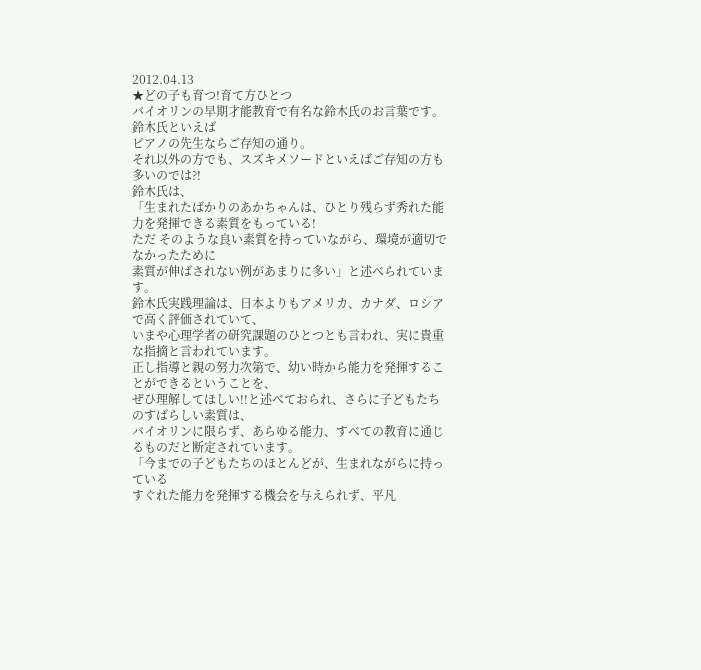2012.04.13
★どの子も育つ!育て方ひとつ
バイオリンの早期才能教育で有名な鈴木氏のお言葉です。
鈴木氏といえば
ピアノの先生ならご存知の通り。
それ以外の方でも、スズキメソードといえばご存知の方も多いのでは?!
鈴木氏は、
「生まれたばかりのあかちゃんは、ひとり残らず秀れた能力を発揮できる素質をもっている!
ただ そのような良い素質を持っていながら、環境が適切でなかったために
素質が伸ばされない例があまりに多い」と述べられています。
鈴木氏実践理論は、日本よりもアメリカ、カナダ、ロシアで高く評価されていて、
いまや心理学者の研究課題のひとつとも言われ、実に貴重な指摘と言われています。
正し指導と親の努力次第で、幼い時から能力を発揮することができるということを、
ぜひ理解してほしい!!と述べておられ、さらに子どもたちのすばらしい素質は、
バイオリンに限らず、あらゆる能力、すべての教育に通じるものだと断定されています。
「今までの子どもたちのほとんどが、生まれながらに持っている
すぐれた能力を発揮する機会を与えられず、平凡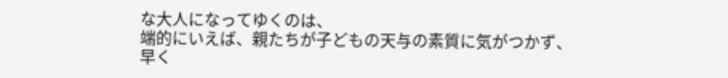な大人になってゆくのは、
端的にいえば、親たちが子どもの天与の素質に気がつかず、
早く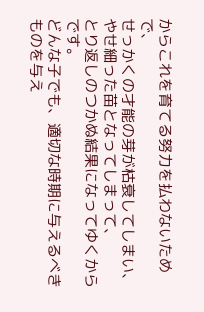からこれを育てる努力を払わないためで、
せっかくの才能の芽が枯衰してしまい、やせ細った苗となってしまって、
とり返しのつかぬ結果になってゆくからです。
どんな子でも、適切な時期に与えるべきものを与え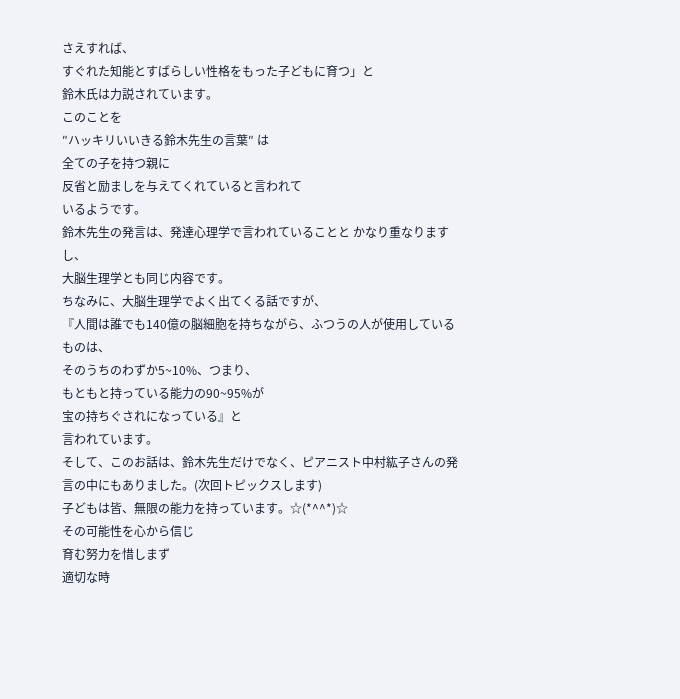さえすれば、
すぐれた知能とすばらしい性格をもった子どもに育つ」と
鈴木氏は力説されています。
このことを
″ハッキリいいきる鈴木先生の言葉″ は
全ての子を持つ親に
反省と励ましを与えてくれていると言われて
いるようです。
鈴木先生の発言は、発達心理学で言われていることと かなり重なりますし、
大脳生理学とも同じ内容です。
ちなみに、大脳生理学でよく出てくる話ですが、
『人間は誰でも140億の脳細胞を持ちながら、ふつうの人が使用しているものは、
そのうちのわずか5~10%、つまり、
もともと持っている能力の90~95%が
宝の持ちぐされになっている』と
言われています。
そして、このお話は、鈴木先生だけでなく、ピアニスト中村紘子さんの発言の中にもありました。(次回トピックスします)
子どもは皆、無限の能力を持っています。☆(*^^*)☆
その可能性を心から信じ
育む努力を惜しまず
適切な時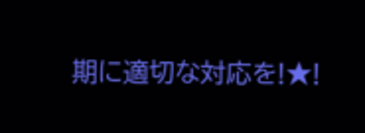期に適切な対応を!★!